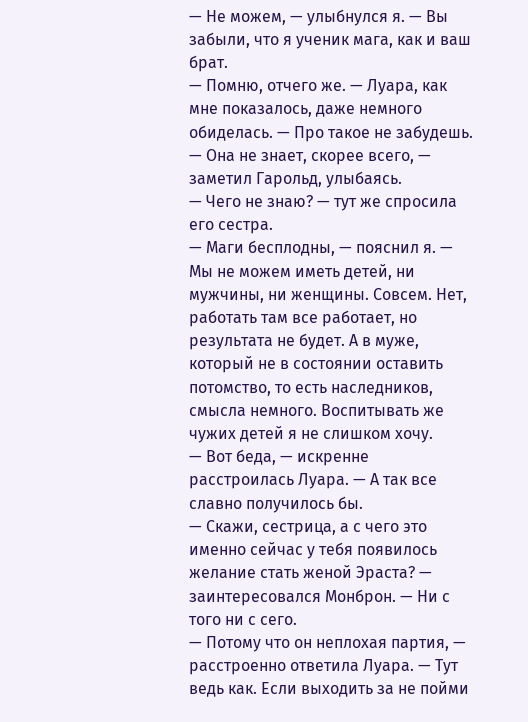— Не можем, — улыбнулся я. — Вы забыли, что я ученик мага, как и ваш брат.
— Помню, отчего же. — Луара, как мне показалось, даже немного обиделась. — Про такое не забудешь.
— Она не знает, скорее всего, — заметил Гарольд, улыбаясь.
— Чего не знаю? — тут же спросила его сестра.
— Маги бесплодны, — пояснил я. — Мы не можем иметь детей, ни мужчины, ни женщины. Совсем. Нет, работать там все работает, но результата не будет. А в муже, который не в состоянии оставить потомство, то есть наследников, смысла немного. Воспитывать же чужих детей я не слишком хочу.
— Вот беда, — искренне расстроилась Луара. — А так все славно получилось бы.
— Скажи, сестрица, а с чего это именно сейчас у тебя появилось желание стать женой Эраста? — заинтересовался Монброн. — Ни с того ни с сего.
— Потому что он неплохая партия, — расстроенно ответила Луара. — Тут ведь как. Если выходить за не пойми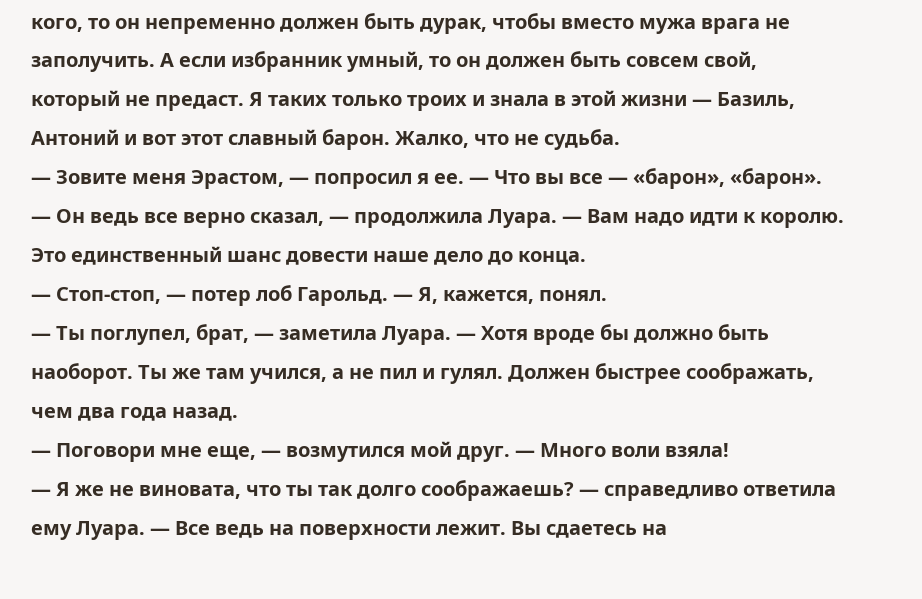кого, то он непременно должен быть дурак, чтобы вместо мужа врага не заполучить. А если избранник умный, то он должен быть совсем свой, который не предаст. Я таких только троих и знала в этой жизни — Базиль, Антоний и вот этот славный барон. Жалко, что не судьба.
— Зовите меня Эрастом, — попросил я ее. — Что вы все — «барон», «барон».
— Он ведь все верно сказал, — продолжила Луара. — Вам надо идти к королю. Это единственный шанс довести наше дело до конца.
— Стоп-стоп, — потер лоб Гарольд. — Я, кажется, понял.
— Ты поглупел, брат, — заметила Луара. — Хотя вроде бы должно быть наоборот. Ты же там учился, а не пил и гулял. Должен быстрее соображать, чем два года назад.
— Поговори мне еще, — возмутился мой друг. — Много воли взяла!
— Я же не виновата, что ты так долго соображаешь? — справедливо ответила ему Луара. — Все ведь на поверхности лежит. Вы сдаетесь на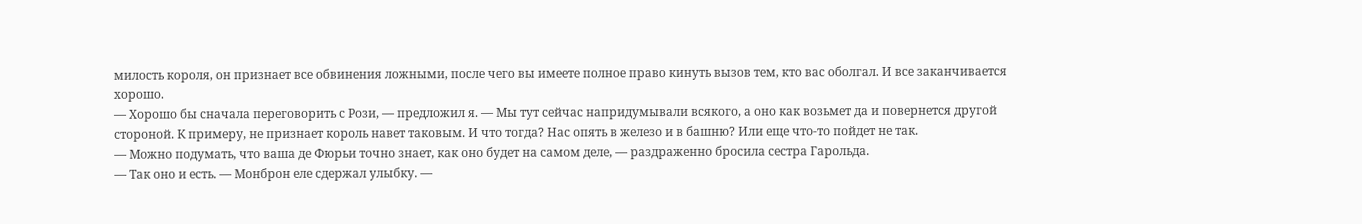милость короля, он признает все обвинения ложными, после чего вы имеете полное право кинуть вызов тем, кто вас оболгал. И все заканчивается хорошо.
— Хорошо бы сначала переговорить с Рози, — предложил я. — Мы тут сейчас напридумывали всякого, а оно как возьмет да и повернется другой стороной. К примеру, не признает король навет таковым. И что тогда? Нас опять в железо и в башню? Или еще что-то пойдет не так.
— Можно подумать, что ваша де Фюрьи точно знает, как оно будет на самом деле, — раздраженно бросила сестра Гарольда.
— Так оно и есть. — Монброн еле сдержал улыбку. —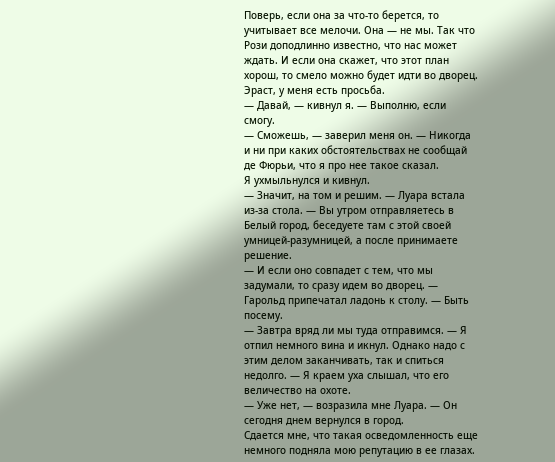Поверь, если она за что-то берется, то учитывает все мелочи. Она — не мы. Так что Рози доподлинно известно, что нас может ждать. И если она скажет, что этот план хорош, то смело можно будет идти во дворец. Эраст, у меня есть просьба.
— Давай, — кивнул я. — Выполню, если смогу.
— Сможешь, — заверил меня он. — Никогда и ни при каких обстоятельствах не сообщай де Фюрьи, что я про нее такое сказал.
Я ухмыльнулся и кивнул.
— Значит, на том и решим. — Луара встала из-за стола. — Вы утром отправляетесь в Белый город, беседуете там с этой своей умницей-разумницей, а после принимаете решение.
— И если оно совпадет с тем, что мы задумали, то сразу идем во дворец. — Гарольд припечатал ладонь к столу. — Быть посему.
— Завтра вряд ли мы туда отправимся. — Я отпил немного вина и икнул. Однако надо с этим делом заканчивать, так и спиться недолго. — Я краем уха слышал, что его величество на охоте.
— Уже нет, — возразила мне Луара. — Он сегодня днем вернулся в город.
Сдается мне, что такая осведомленность еще немного подняла мою репутацию в ее глазах.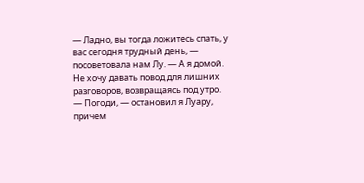— Ладно, вы тогда ложитесь спать, у вас сегодня трудный день, — посоветовала нам Лу. — А я домой. Не хочу давать повод для лишних разговоров, возвращаясь под утро.
— Погоди, — остановил я Луару, причем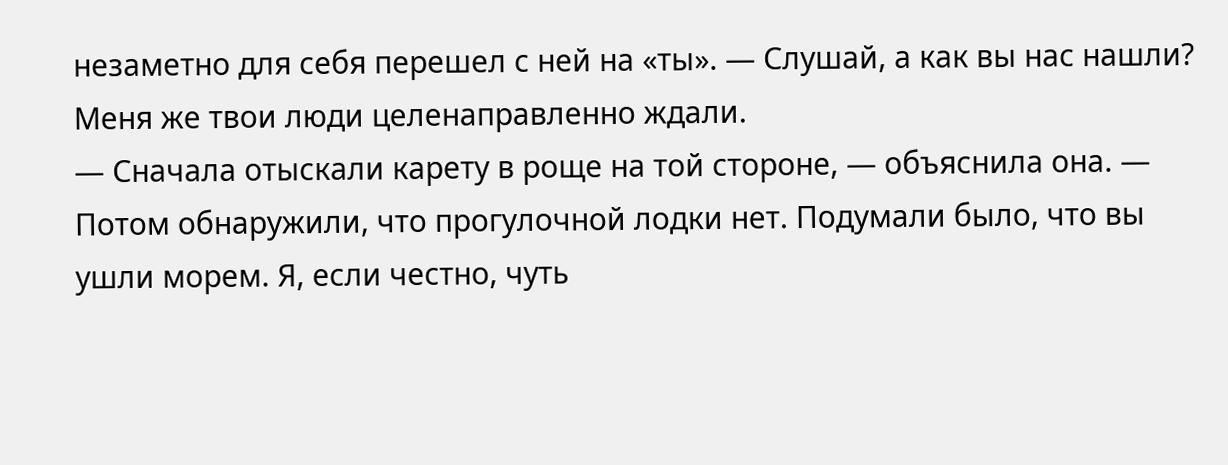незаметно для себя перешел с ней на «ты». — Слушай, а как вы нас нашли? Меня же твои люди целенаправленно ждали.
— Сначала отыскали карету в роще на той стороне, — объяснила она. — Потом обнаружили, что прогулочной лодки нет. Подумали было, что вы ушли морем. Я, если честно, чуть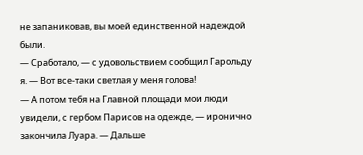не запаниковав, вы моей единственной надеждой были.
— Сработало, — с удовольствием сообщил Гарольду я. — Вот все-таки светлая у меня голова!
— А потом тебя на Главной площади мои люди увидели, с гербом Парисов на одежде, — иронично закончила Луара. — Дальше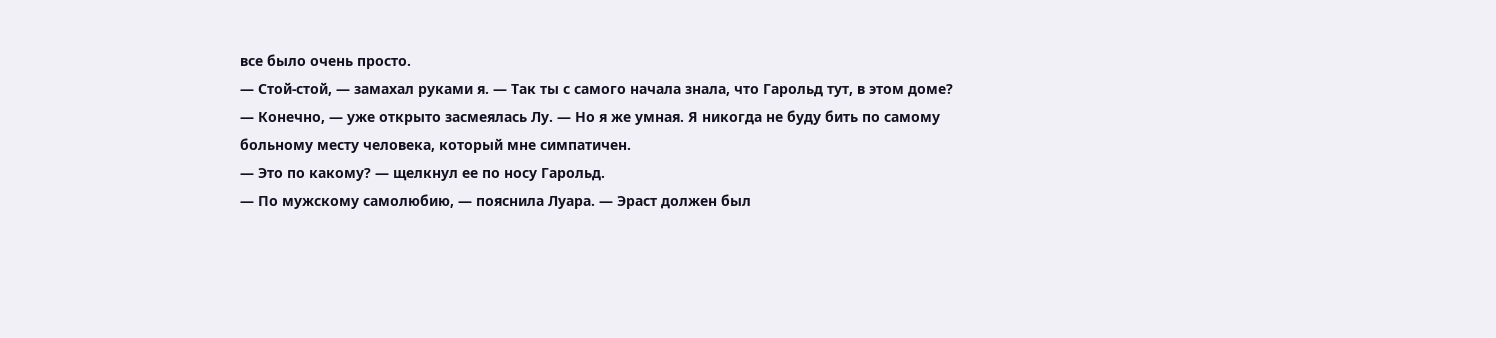все было очень просто.
— Стой-стой, — замахал руками я. — Так ты с самого начала знала, что Гарольд тут, в этом доме?
— Конечно, — уже открыто засмеялась Лу. — Но я же умная. Я никогда не буду бить по самому больному месту человека, который мне симпатичен.
— Это по какому? — щелкнул ее по носу Гарольд.
— По мужскому самолюбию, — пояснила Луара. — Эраст должен был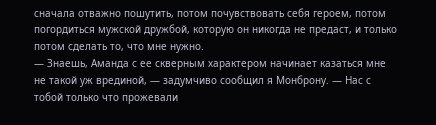сначала отважно пошутить, потом почувствовать себя героем, потом погордиться мужской дружбой, которую он никогда не предаст, и только потом сделать то, что мне нужно.
— Знаешь, Аманда с ее скверным характером начинает казаться мне не такой уж врединой, — задумчиво сообщил я Монброну. — Нас с тобой только что прожевали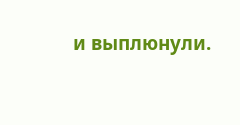и выплюнули.